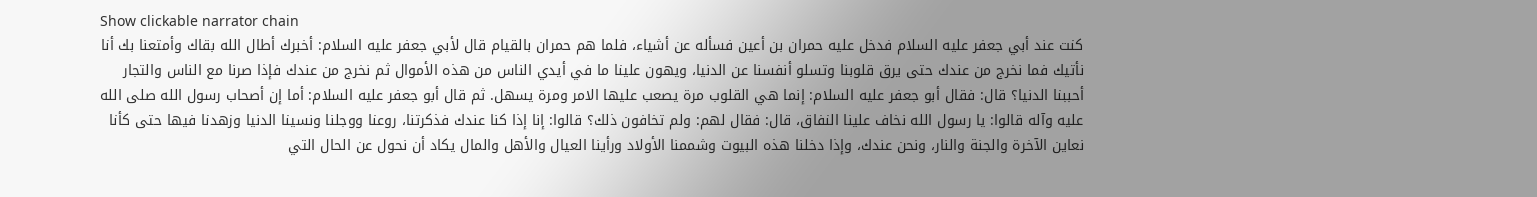Show clickable narrator chain
كنت عند أبي جعفر عليه السلام فدخل عليه حمران بن أعين فسأله عن أشياء، فلما هم حمران بالقيام قال لأبي جعفر عليه السلام: أخبرك أطال الله بقاك وأمتعنا بك أنا نأتيك فما نخرج من عندك حتى يرق قلوبنا وتسلو أنفسنا عن الدنيا، ويهون علينا ما في أيدي الناس من هذه الأموال ثم نخرج من عندك فإذا صرنا مع الناس والتجار أحببنا الدنيا؟ قال: فقال أبو جعفر عليه السلام: إنما هي القلوب مرة يصعب عليها الامر ومرة يسهل. ثم قال أبو جعفر عليه السلام: أما إن أصحاب رسول الله صلى الله عليه وآله قالوا: يا رسول الله نخاف علينا النفاق، قال: فقال لهم: ولم تخافون ذلك؟ قالوا: إنا إذا كنا عندك فذكرتنا، روعنا ووجلنا ونسينا الدنيا وزهدنا فيها حتى كأنا نعاين الآخرة والجنة والنار، ونحن عندك، وإذا دخلنا هذه البيوت وشممنا الأولاد ورأينا العيال والأهل والمال يكاد أن نحول عن الحال التي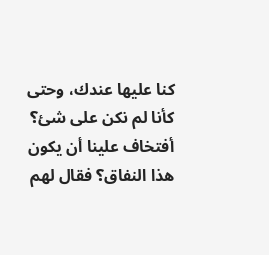كنا عليها عندك، وحتى كأنا لم نكن على شئ؟ أفتخاف علينا أن يكون هذا النفاق؟ فقال لهم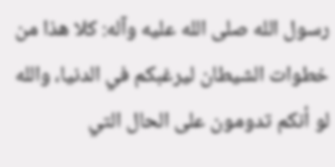رسول الله صلى الله عليه وآله: كلا هذا من خطوات الشيطان ليرغبكم في الدنيا، والله لو أنكم تدومون على الحال التي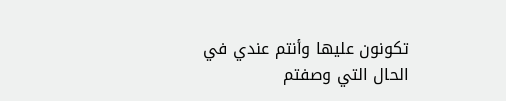تكونون عليها وأنتم عندي في الحال التي وصفتم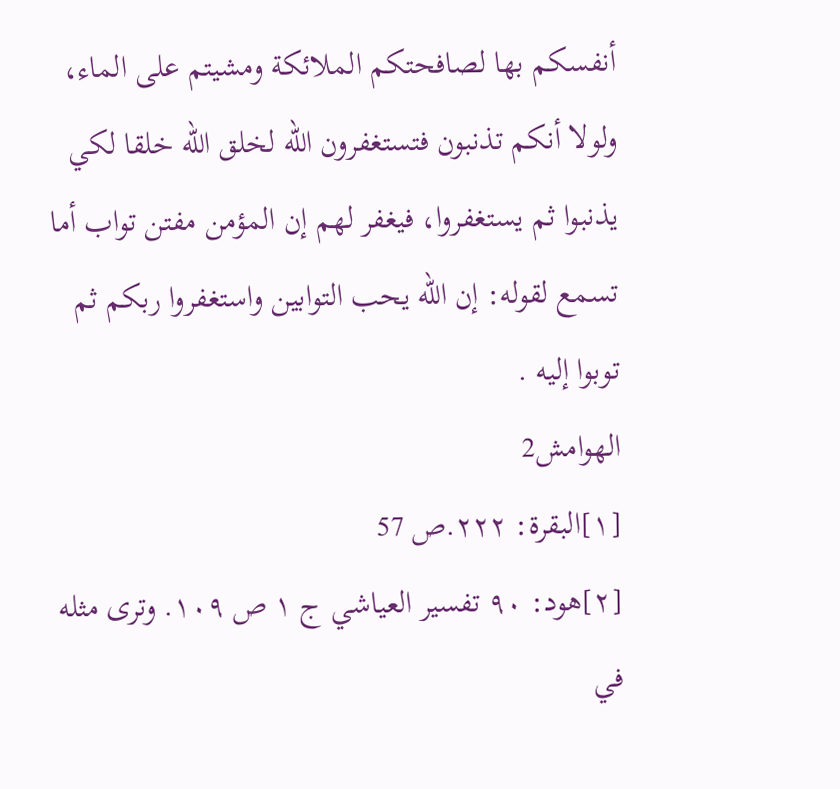أنفسكم بها لصافحتكم الملائكة ومشيتم على الماء، ولولا أنكم تذنبون فتستغفرون الله لخلق الله خلقا لكي يذنبوا ثم يستغفروا، فيغفر لهم إن المؤمن مفتن تواب أما تسمع لقوله: إن الله يحب التوابين واستغفروا ربكم ثم توبوا إليه .
الهوامش2
[١]البقرة: ٢٢٢.ص 57
[٢]هود: ٩٠ تفسير العياشي ج ١ ص ١٠٩. وترى مثله في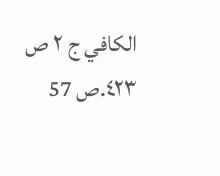الكافي ج ٢ ص ٤٢٣.ص 57